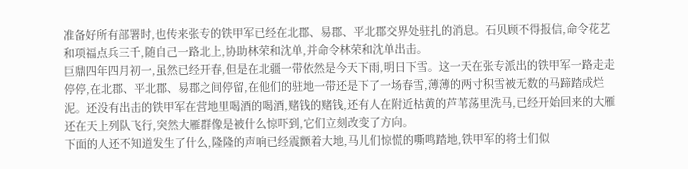准备好所有部署时,也传来张专的铁甲军已经在北郡、易郡、平北郡交界处驻扎的消息。石贝顾不得报信,命令花艺和项福点兵三千,随自己一路北上,协助林荣和沈单,并命令林荣和沈单出击。
巨鼎四年四月初一,虽然已经开春,但是在北疆一带依然是今天下雨,明日下雪。这一天在张专派出的铁甲军一路走走停停,在北郡、平北郡、易郡之间停留,在他们的驻地一带还是下了一场春雪,薄薄的两寸积雪被无数的马蹄踏成烂泥。还没有出击的铁甲军在营地里喝酒的喝酒,赌钱的赌钱,还有人在附近枯黄的芦苇荡里洗马,已经开始回来的大雁还在天上列队飞行,突然大雁群像是被什么惊吓到,它们立刻改变了方向。
下面的人还不知道发生了什么,隆隆的声响已经震颤着大地,马儿们惊慌的嘶鸣踏地,铁甲军的将士们似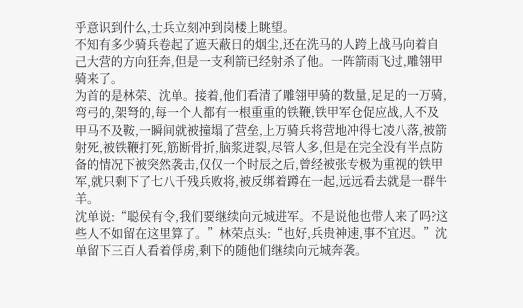乎意识到什么,士兵立刻冲到岗楼上眺望。
不知有多少骑兵卷起了遮天蔽日的烟尘,还在洗马的人跨上战马向着自己大营的方向狂奔,但是一支利箭已经射杀了他。一阵箭雨飞过,雕翎甲骑来了。
为首的是林荣、沈单。接着,他们看清了雕翎甲骑的数量,足足的一万骑,弯弓的,架弩的,每一个人都有一根重重的铁鞭,铁甲军仓促应战,人不及甲马不及鞍,一瞬间就被撞塌了营垒,上万骑兵将营地冲得七凌八落,被箭射死,被铁鞭打死,筋断骨折,脑浆迸裂,尽管人多,但是在完全没有半点防备的情况下被突然袭击,仅仅一个时辰之后,曾经被张专极为重视的铁甲军,就只剩下了七八千残兵败将,被反绑着蹲在一起,远远看去就是一群牛羊。
沈单说:“聪侯有令,我们要继续向元城进军。不是说他也带人来了吗?这些人不如留在这里算了。”林荣点头:“也好,兵贵神速,事不宜迟。”沈单留下三百人看着俘虏,剩下的随他们继续向元城奔袭。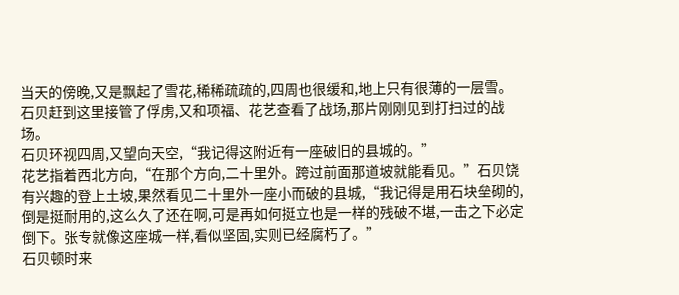当天的傍晚,又是飘起了雪花,稀稀疏疏的,四周也很缓和,地上只有很薄的一层雪。石贝赶到这里接管了俘虏,又和项福、花艺查看了战场,那片刚刚见到打扫过的战场。
石贝环视四周,又望向天空,“我记得这附近有一座破旧的县城的。”
花艺指着西北方向,“在那个方向,二十里外。跨过前面那道坡就能看见。”石贝饶有兴趣的登上土坡,果然看见二十里外一座小而破的县城,“我记得是用石块垒砌的,倒是挺耐用的,这么久了还在啊,可是再如何挺立也是一样的残破不堪,一击之下必定倒下。张专就像这座城一样,看似坚固,实则已经腐朽了。”
石贝顿时来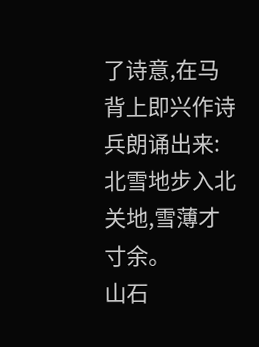了诗意,在马背上即兴作诗兵朗诵出来:
北雪地步入北关地,雪薄才寸余。
山石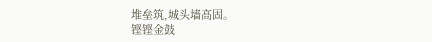堆垒筑,城头墙高固。
铿铿金鼓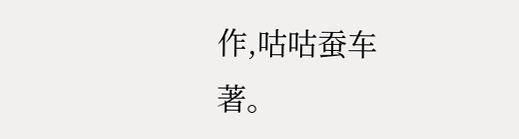作,咕咕蚕车著。